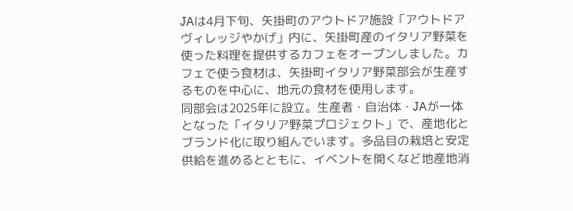JAは4月下旬、矢掛町のアウトドア施設「アウトドアヴィレッジやかげ」内に、矢掛町産のイタリア野菜を使った料理を提供するカフェをオープンしました。カフェで使う食材は、矢掛町イタリア野菜部会が生産するものを中心に、地元の食材を使用します。
同部会は2025年に設立。生産者・自治体・JAが一体となった「イタリア野菜プロジェクト」で、産地化とブランド化に取り組んでいます。多品目の栽培と安定供給を進めるとともに、イベントを開くなど地産地消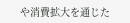や消費拡大を通じた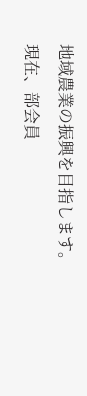地域農業の振興を目指します。
現在、部会員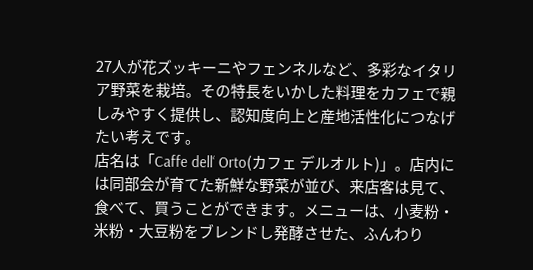27人が花ズッキーニやフェンネルなど、多彩なイタリア野菜を栽培。その特長をいかした料理をカフェで親しみやすく提供し、認知度向上と産地活性化につなげたい考えです。
店名は「Caffe dell‘ Orto(カフェ デルオルト)」。店内には同部会が育てた新鮮な野菜が並び、来店客は見て、食べて、買うことができます。メニューは、小麦粉・米粉・大豆粉をブレンドし発酵させた、ふんわり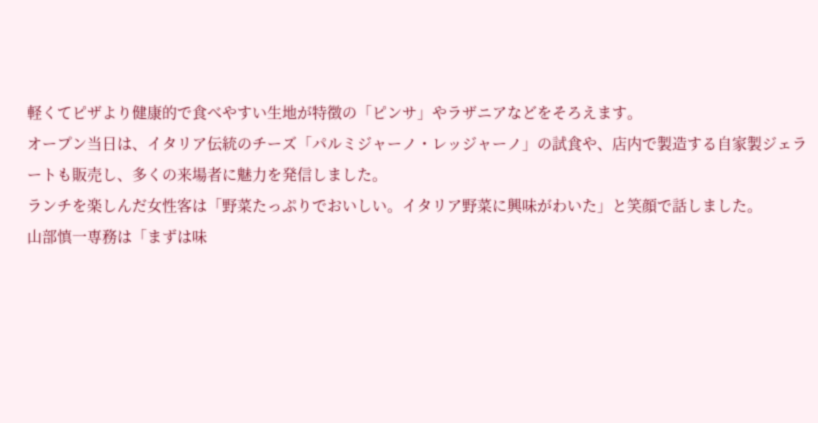軽くてピザより健康的で食べやすい生地が特徴の「ピンサ」やラザニアなどをそろえます。
オープン当日は、イタリア伝統のチーズ「パルミジャーノ・レッジャーノ」の試食や、店内で製造する自家製ジェラートも販売し、多くの来場者に魅力を発信しました。
ランチを楽しんだ女性客は「野菜たっぷりでおいしい。イタリア野菜に興味がわいた」と笑顔で話しました。
山部慎一専務は「まずは味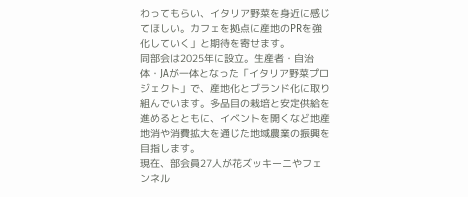わってもらい、イタリア野菜を身近に感じてほしい。カフェを拠点に産地のPRを強化していく」と期待を寄せます。
同部会は2025年に設立。生産者・自治体・JAが一体となった「イタリア野菜プロジェクト」で、産地化とブランド化に取り組んでいます。多品目の栽培と安定供給を進めるとともに、イベントを開くなど地産地消や消費拡大を通じた地域農業の振興を目指します。
現在、部会員27人が花ズッキーニやフェンネル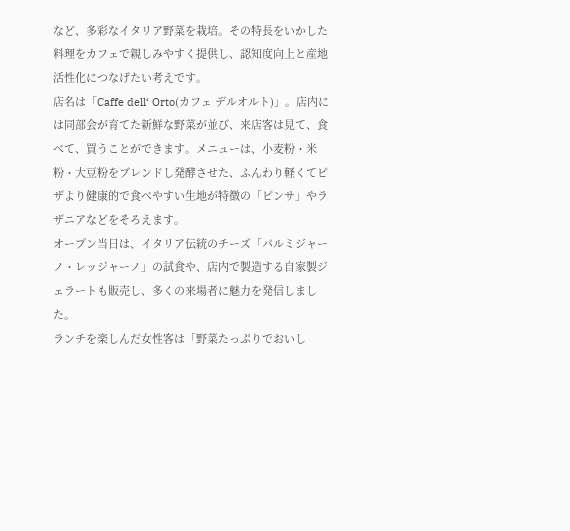など、多彩なイタリア野菜を栽培。その特長をいかした料理をカフェで親しみやすく提供し、認知度向上と産地活性化につなげたい考えです。
店名は「Caffe dell‘ Orto(カフェ デルオルト)」。店内には同部会が育てた新鮮な野菜が並び、来店客は見て、食べて、買うことができます。メニューは、小麦粉・米粉・大豆粉をブレンドし発酵させた、ふんわり軽くてピザより健康的で食べやすい生地が特徴の「ピンサ」やラザニアなどをそろえます。
オープン当日は、イタリア伝統のチーズ「パルミジャーノ・レッジャーノ」の試食や、店内で製造する自家製ジェラートも販売し、多くの来場者に魅力を発信しました。
ランチを楽しんだ女性客は「野菜たっぷりでおいし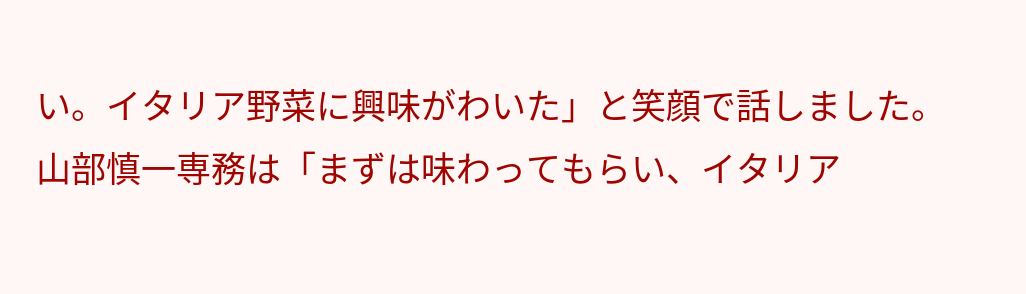い。イタリア野菜に興味がわいた」と笑顔で話しました。
山部慎一専務は「まずは味わってもらい、イタリア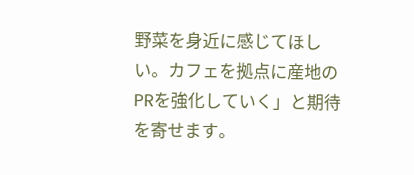野菜を身近に感じてほしい。カフェを拠点に産地のPRを強化していく」と期待を寄せます。